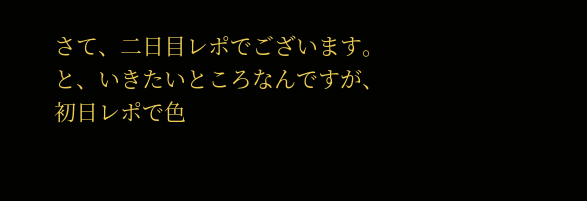さて、二日目レポでございます。
と、いきたいところなんですが、
初日レポで色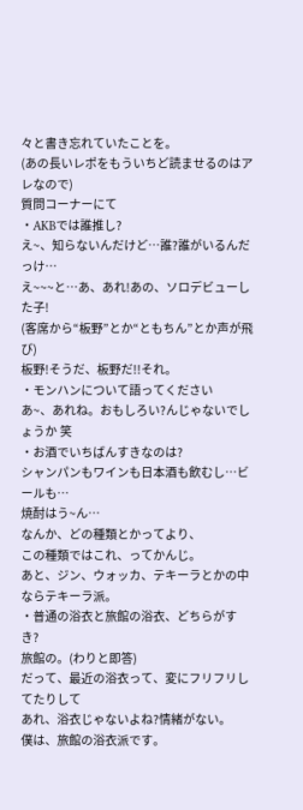々と書き忘れていたことを。
(あの長いレポをもういちど読ませるのはアレなので)
質問コーナーにて
・AKBでは誰推し?
え~、知らないんだけど…誰?誰がいるんだっけ…
え~~~と…あ、あれ!あの、ソロデビューした子!
(客席から“板野”とか“ともちん”とか声が飛び)
板野!そうだ、板野だ!!それ。
・モンハンについて語ってください
あ~、あれね。おもしろい?んじゃないでしょうか 笑
・お酒でいちばんすきなのは?
シャンパンもワインも日本酒も飲むし…ビールも…
焼酎はう~ん…
なんか、どの種類とかってより、
この種類ではこれ、ってかんじ。
あと、ジン、ウォッカ、テキーラとかの中ならテキーラ派。
・普通の浴衣と旅館の浴衣、どちらがすき?
旅館の。(わりと即答)
だって、最近の浴衣って、変にフリフリしてたりして
あれ、浴衣じゃないよね?情緒がない。
僕は、旅館の浴衣派です。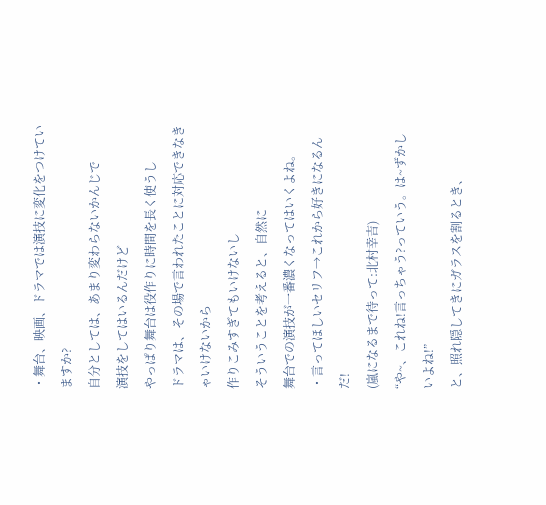・舞台、映画、ドラマでは演技に変化をつけていますか?
自分としては、あまり変わらないかんじで
演技をしてはいるんだけど
やっぱり舞台は役作りに時間を長く使うし
ドラマは、その場で言われたことに対応できなきゃいけないから
作りこみすぎてもいけないし
そういうことを考えると、自然に
舞台での演技が一番濃くなってはいくよね。
・言ってほしいセリフ→これから好きになるんだ!
(嵐になるまで待って:北村幸吉)
“や~、これね!言っちゃう?っていう。は~ずかしいよね!”
と、照れ隠してきにガラスを割るとき、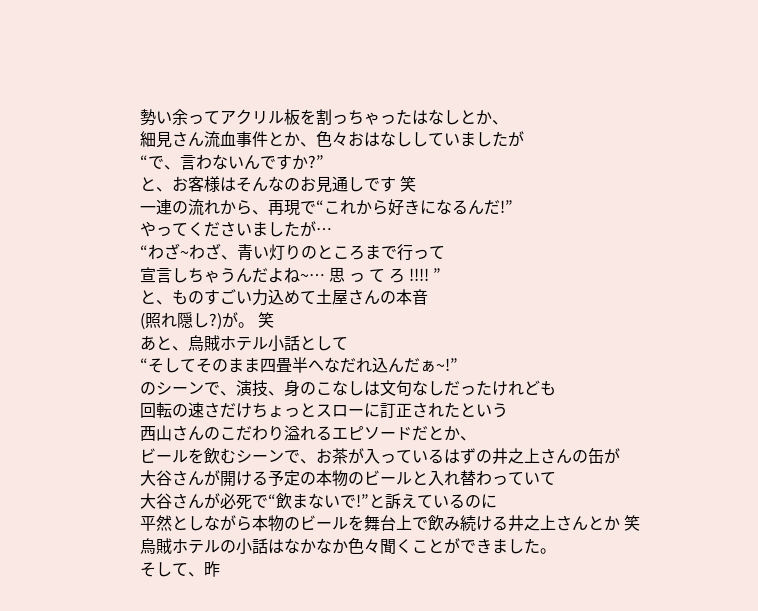勢い余ってアクリル板を割っちゃったはなしとか、
細見さん流血事件とか、色々おはなししていましたが
“で、言わないんですか?”
と、お客様はそんなのお見通しです 笑
一連の流れから、再現で“これから好きになるんだ!”
やってくださいましたが…
“わざ~わざ、青い灯りのところまで行って
宣言しちゃうんだよね~… 思 っ て ろ !!!! ”
と、ものすごい力込めて土屋さんの本音
(照れ隠し?)が。 笑
あと、烏賊ホテル小話として
“そしてそのまま四畳半へなだれ込んだぁ~!”
のシーンで、演技、身のこなしは文句なしだったけれども
回転の速さだけちょっとスローに訂正されたという
西山さんのこだわり溢れるエピソードだとか、
ビールを飲むシーンで、お茶が入っているはずの井之上さんの缶が
大谷さんが開ける予定の本物のビールと入れ替わっていて
大谷さんが必死で“飲まないで!”と訴えているのに
平然としながら本物のビールを舞台上で飲み続ける井之上さんとか 笑
烏賊ホテルの小話はなかなか色々聞くことができました。
そして、昨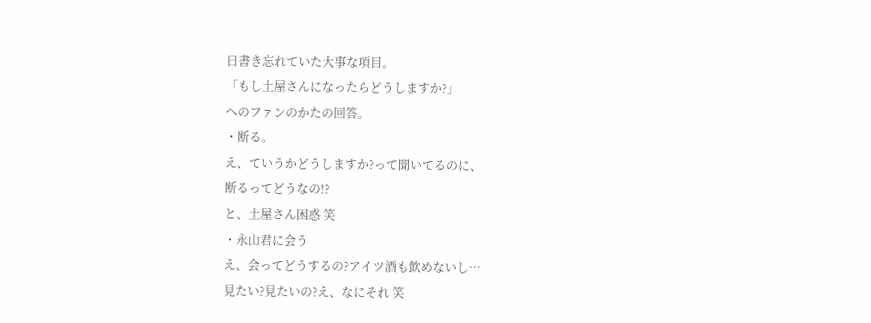日書き忘れていた大事な項目。
「もし土屋さんになったらどうしますか?」
へのファンのかたの回答。
・断る。
え、ていうかどうしますか?って聞いてるのに、
断るってどうなの!?
と、土屋さん困惑 笑
・永山君に会う
え、会ってどうするの?アイツ酒も飲めないし…
見たい?見たいの?え、なにそれ 笑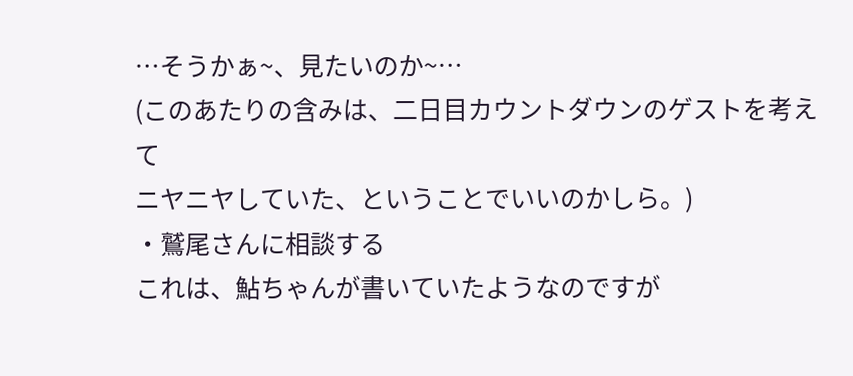…そうかぁ~、見たいのか~…
(このあたりの含みは、二日目カウントダウンのゲストを考えて
ニヤニヤしていた、ということでいいのかしら。)
・鷲尾さんに相談する
これは、鮎ちゃんが書いていたようなのですが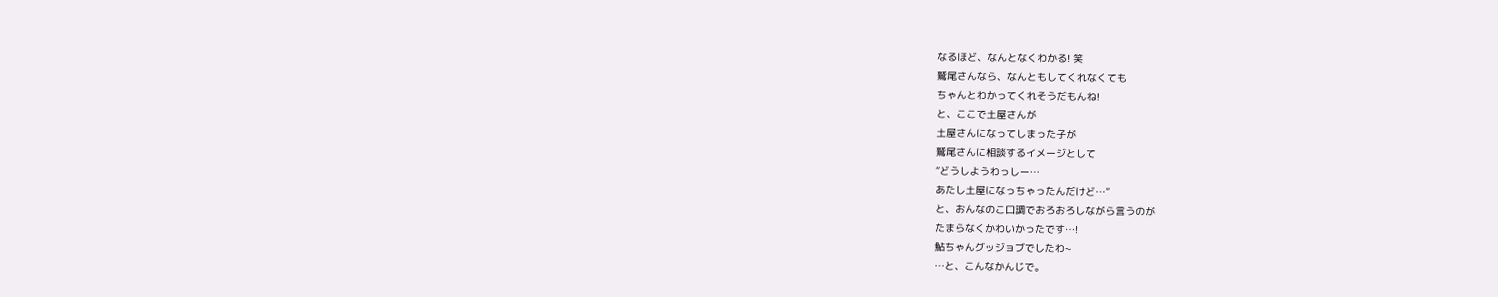なるほど、なんとなくわかる! 笑
鷲尾さんなら、なんともしてくれなくても
ちゃんとわかってくれそうだもんね!
と、ここで土屋さんが
土屋さんになってしまった子が
鷲尾さんに相談するイメージとして
“どうしようわっしー…
あたし土屋になっちゃったんだけど…”
と、おんなのこ口調でおろおろしながら言うのが
たまらなくかわいかったです…!
鮎ちゃんグッジョブでしたわ~
…と、こんなかんじで。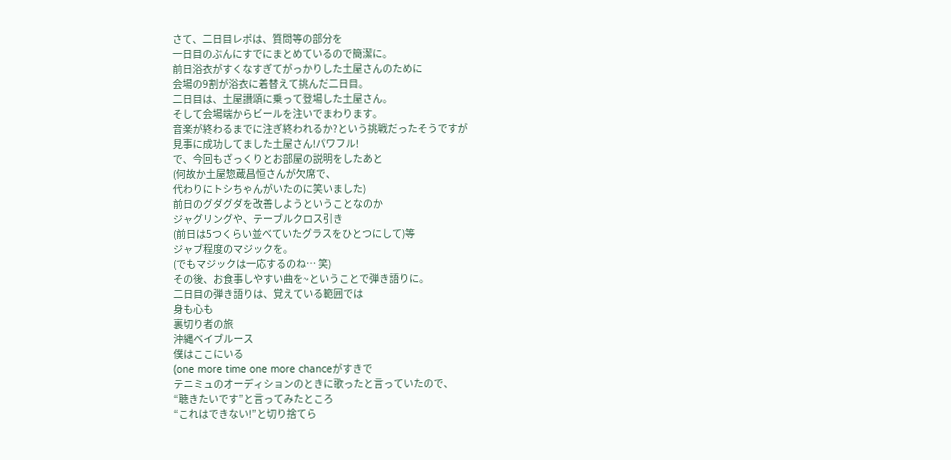さて、二日目レポは、質問等の部分を
一日目のぶんにすでにまとめているので簡潔に。
前日浴衣がすくなすぎてがっかりした土屋さんのために
会場の9割が浴衣に着替えて挑んだ二日目。
二日目は、土屋讃頌に乗って登場した土屋さん。
そして会場端からビールを注いでまわります。
音楽が終わるまでに注ぎ終われるか?という挑戦だったそうですが
見事に成功してました土屋さん!パワフル!
で、今回もざっくりとお部屋の説明をしたあと
(何故か土屋惣蔵昌恒さんが欠席で、
代わりにトシちゃんがいたのに笑いました)
前日のグダグダを改善しようということなのか
ジャグリングや、テーブルクロス引き
(前日は5つくらい並べていたグラスをひとつにして)等
ジャブ程度のマジックを。
(でもマジックは一応するのね… 笑)
その後、お食事しやすい曲を~ということで弾き語りに。
二日目の弾き語りは、覚えている範囲では
身も心も
裏切り者の旅
沖縄ベイブルース
僕はここにいる
(one more time one more chanceがすきで
テニミュのオーディションのときに歌ったと言っていたので、
“聴きたいです”と言ってみたところ
“これはできない!”と切り捨てら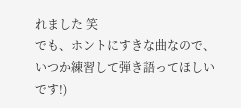れました 笑
でも、ホントにすきな曲なので、
いつか練習して弾き語ってほしいです!)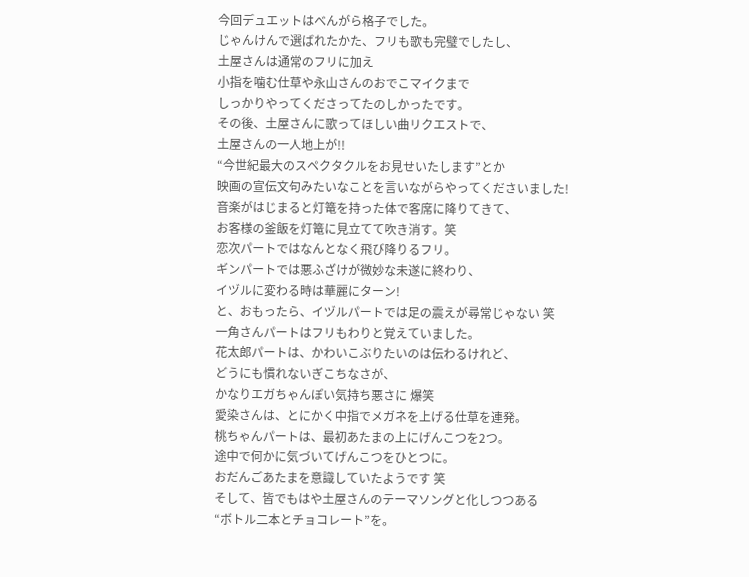今回デュエットはべんがら格子でした。
じゃんけんで選ばれたかた、フリも歌も完璧でしたし、
土屋さんは通常のフリに加え
小指を噛む仕草や永山さんのおでこマイクまで
しっかりやってくださってたのしかったです。
その後、土屋さんに歌ってほしい曲リクエストで、
土屋さんの一人地上が!!
“今世紀最大のスペクタクルをお見せいたします”とか
映画の宣伝文句みたいなことを言いながらやってくださいました!
音楽がはじまると灯篭を持った体で客席に降りてきて、
お客様の釜飯を灯篭に見立てて吹き消す。笑
恋次パートではなんとなく飛び降りるフリ。
ギンパートでは悪ふざけが微妙な未遂に終わり、
イヅルに変わる時は華麗にターン!
と、おもったら、イヅルパートでは足の震えが尋常じゃない 笑
一角さんパートはフリもわりと覚えていました。
花太郎パートは、かわいこぶりたいのは伝わるけれど、
どうにも慣れないぎこちなさが、
かなりエガちゃんぽい気持ち悪さに 爆笑
愛染さんは、とにかく中指でメガネを上げる仕草を連発。
桃ちゃんパートは、最初あたまの上にげんこつを2つ。
途中で何かに気づいてげんこつをひとつに。
おだんごあたまを意識していたようです 笑
そして、皆でもはや土屋さんのテーマソングと化しつつある
“ボトル二本とチョコレート”を。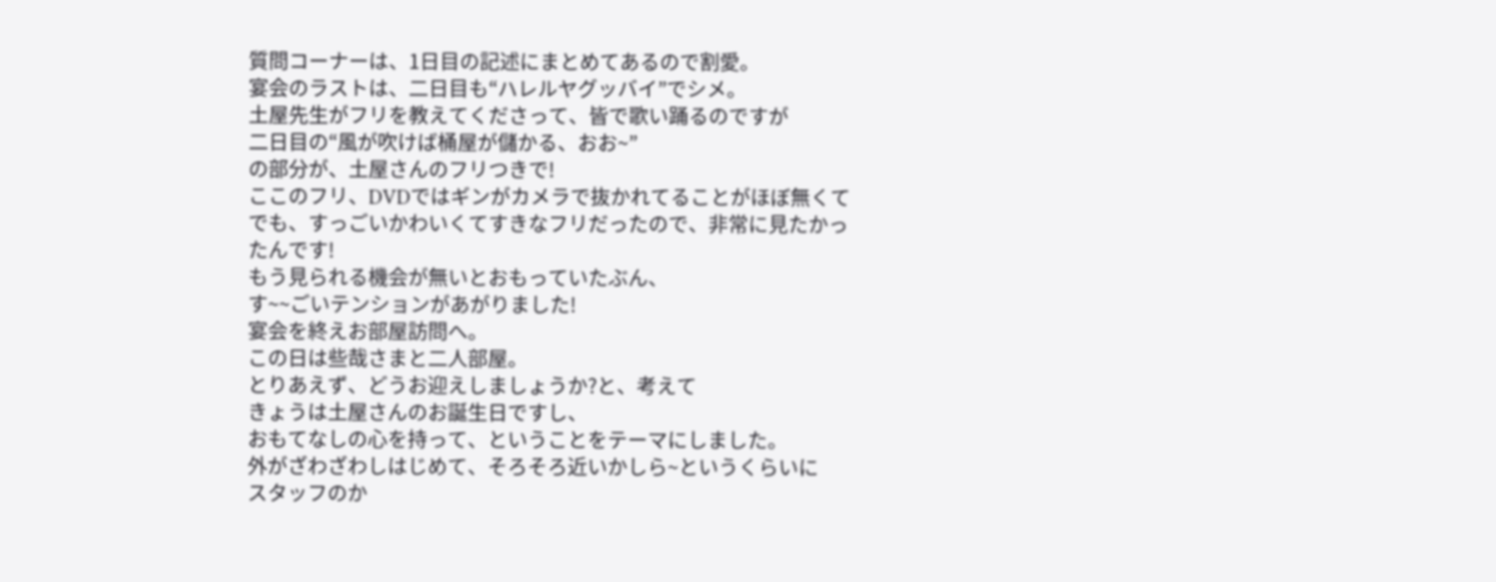質問コーナーは、1日目の記述にまとめてあるので割愛。
宴会のラストは、二日目も“ハレルヤグッバイ”でシメ。
土屋先生がフリを教えてくださって、皆で歌い踊るのですが
二日目の“風が吹けば桶屋が儲かる、おお~”
の部分が、土屋さんのフリつきで!
ここのフリ、DVDではギンがカメラで抜かれてることがほぼ無くて
でも、すっごいかわいくてすきなフリだったので、非常に見たかったんです!
もう見られる機会が無いとおもっていたぶん、
す~~ごいテンションがあがりました!
宴会を終えお部屋訪問へ。
この日は些哉さまと二人部屋。
とりあえず、どうお迎えしましょうか?と、考えて
きょうは土屋さんのお誕生日ですし、
おもてなしの心を持って、ということをテーマにしました。
外がざわざわしはじめて、そろそろ近いかしら~というくらいに
スタッフのか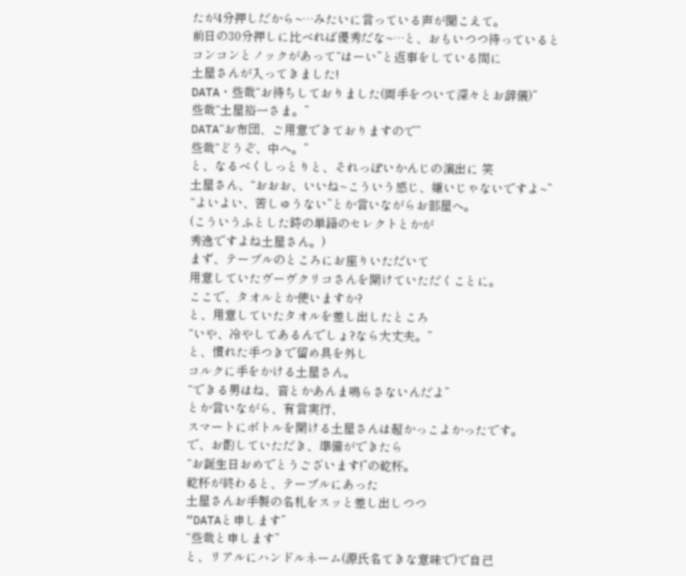たが4分押しだから~…みたいに言っている声が聞こえて。
前日の30分押しに比べれば優秀だな~…と、おもいつつ待っていると
コンコンとノックがあって“はーい”と返事をしている間に
土屋さんが入ってきました!
DATA・些哉“お待ちしておりました(両手をついて深々とお辞儀)”
些哉“土屋裕一さま。”
DATA“お布団、ご用意できておりますので”
些哉“どうぞ、中へ。”
と、なるべくしっとりと、それっぽいかんじの演出に 笑
土屋さん、“おおお、いいね~こういう感じ、嫌いじゃないですよ~”
“よいよい、苦しゅうない”とか言いながらお部屋へ。
(こういうふとした時の単語のセレクトとかが
秀逸ですよね土屋さん。)
まず、テーブルのところにお座りいただいて
用意していたヴーヴクリコさんを開けていただくことに。
ここで、タオルとか使いますか?
と、用意していたタオルを差し出したところ
“いや、冷やしてあるんでしょ?なら大丈夫。”
と、慣れた手つきで留め具を外し
コルクに手をかける土屋さん。
“できる男はね、音とかあんま鳴らさないんだよ”
とか言いながら、有言実行、
スマートにボトルを開ける土屋さんは超かっこよかったです。
で、お酌していただき、準備ができたら
“お誕生日おめでとうございます!”の乾杯。
乾杯が終わると、テーブルにあった
土屋さんお手製の名札をスッと差し出しつつ
“DATAと申します”
“些哉と申します”
と、リアルにハンドルネーム(源氏名てきな意味で)で自己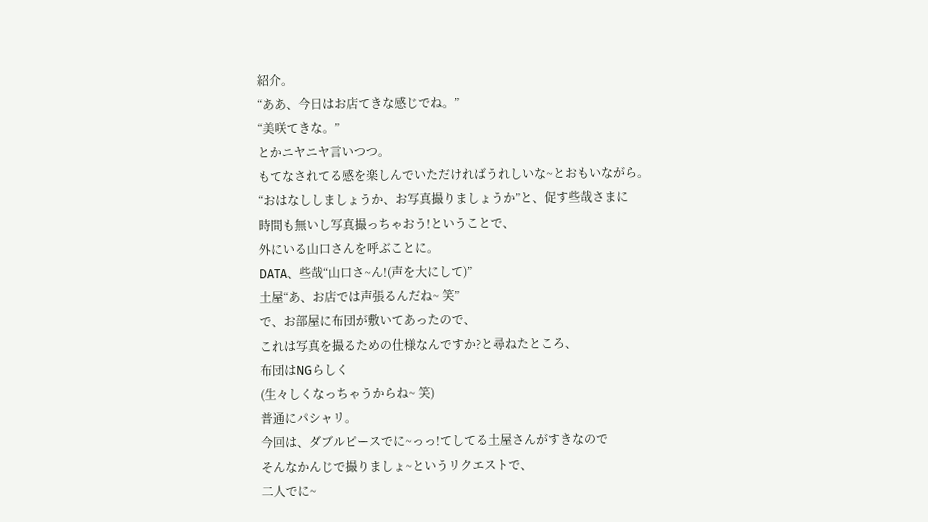紹介。
“ああ、今日はお店てきな感じでね。”
“美咲てきな。”
とかニヤニヤ言いつつ。
もてなされてる感を楽しんでいただければうれしいな~とおもいながら。
“おはなししましょうか、お写真撮りましょうか”と、促す些哉さまに
時間も無いし写真撮っちゃおう!ということで、
外にいる山口さんを呼ぶことに。
DATA、些哉“山口さ~ん!(声を大にして)”
土屋“あ、お店では声張るんだね~ 笑”
で、お部屋に布団が敷いてあったので、
これは写真を撮るための仕様なんですか?と尋ねたところ、
布団はNGらしく
(生々しくなっちゃうからね~ 笑)
普通にパシャリ。
今回は、ダブルピースでに~っっ!てしてる土屋さんがすきなので
そんなかんじで撮りましょ~というリクエストで、
二人でに~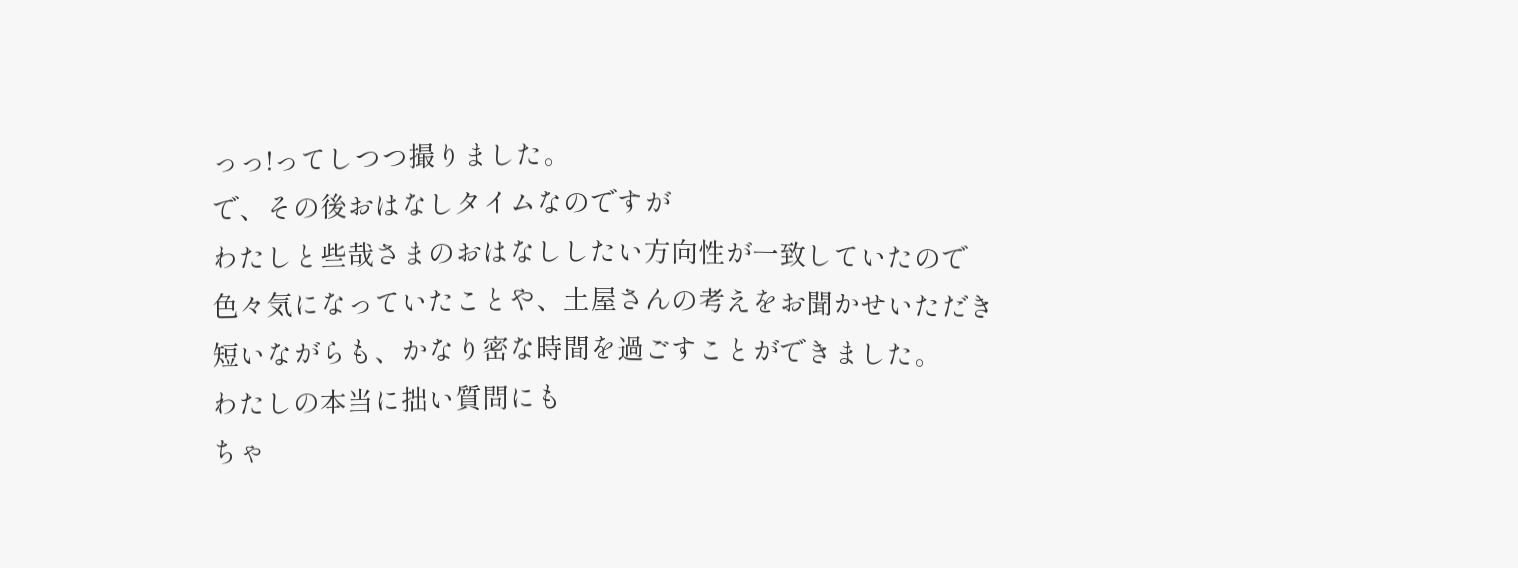っっ!ってしつつ撮りました。
で、その後おはなしタイムなのですが
わたしと些哉さまのおはなししたい方向性が一致していたので
色々気になっていたことや、土屋さんの考えをお聞かせいただき
短いながらも、かなり密な時間を過ごすことができました。
わたしの本当に拙い質問にも
ちゃ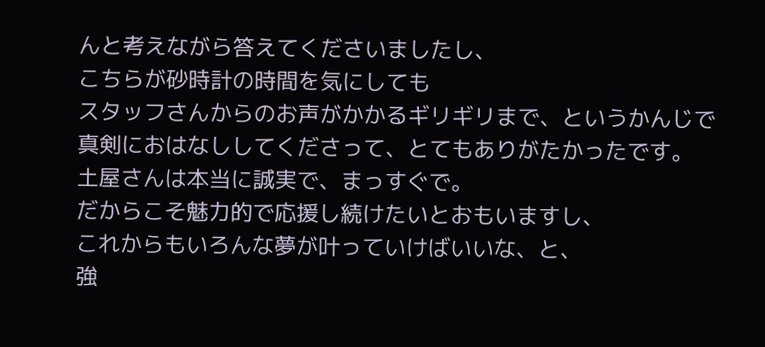んと考えながら答えてくださいましたし、
こちらが砂時計の時間を気にしても
スタッフさんからのお声がかかるギリギリまで、というかんじで
真剣におはなししてくださって、とてもありがたかったです。
土屋さんは本当に誠実で、まっすぐで。
だからこそ魅力的で応援し続けたいとおもいますし、
これからもいろんな夢が叶っていけばいいな、と、
強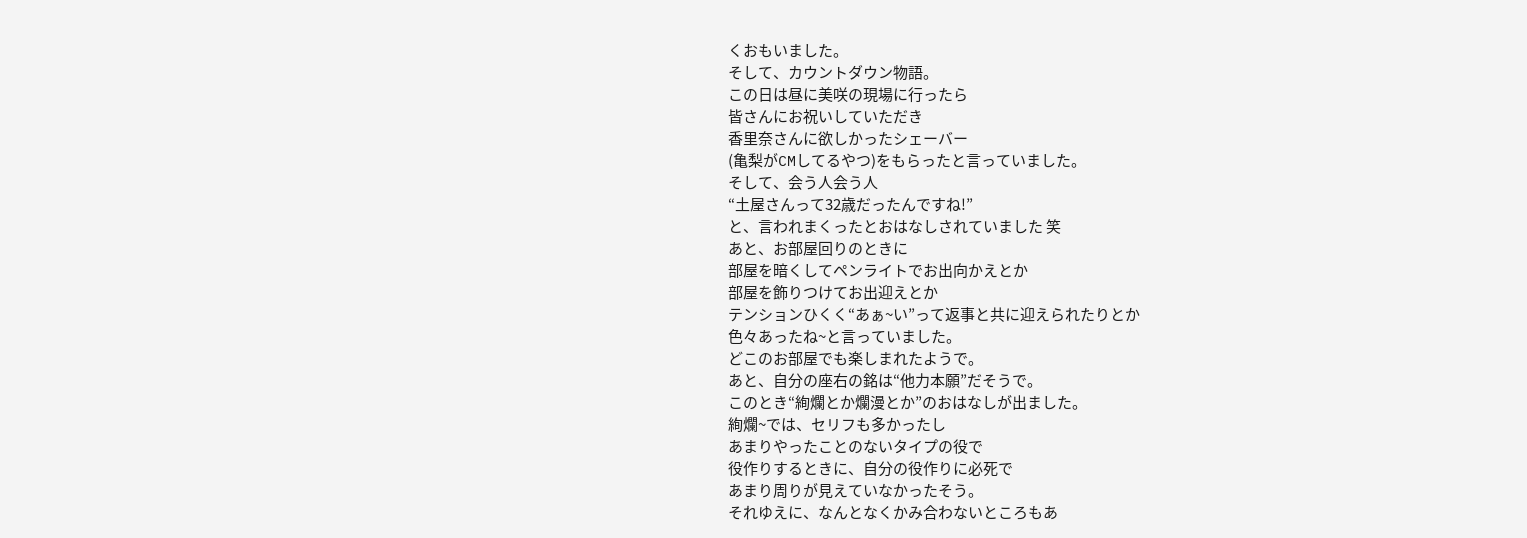くおもいました。
そして、カウントダウン物語。
この日は昼に美咲の現場に行ったら
皆さんにお祝いしていただき
香里奈さんに欲しかったシェーバー
(亀梨がCMしてるやつ)をもらったと言っていました。
そして、会う人会う人
“土屋さんって32歳だったんですね!”
と、言われまくったとおはなしされていました 笑
あと、お部屋回りのときに
部屋を暗くしてペンライトでお出向かえとか
部屋を飾りつけてお出迎えとか
テンションひくく“あぁ~い”って返事と共に迎えられたりとか
色々あったね~と言っていました。
どこのお部屋でも楽しまれたようで。
あと、自分の座右の銘は“他力本願”だそうで。
このとき“絢爛とか爛漫とか”のおはなしが出ました。
絢爛~では、セリフも多かったし
あまりやったことのないタイプの役で
役作りするときに、自分の役作りに必死で
あまり周りが見えていなかったそう。
それゆえに、なんとなくかみ合わないところもあ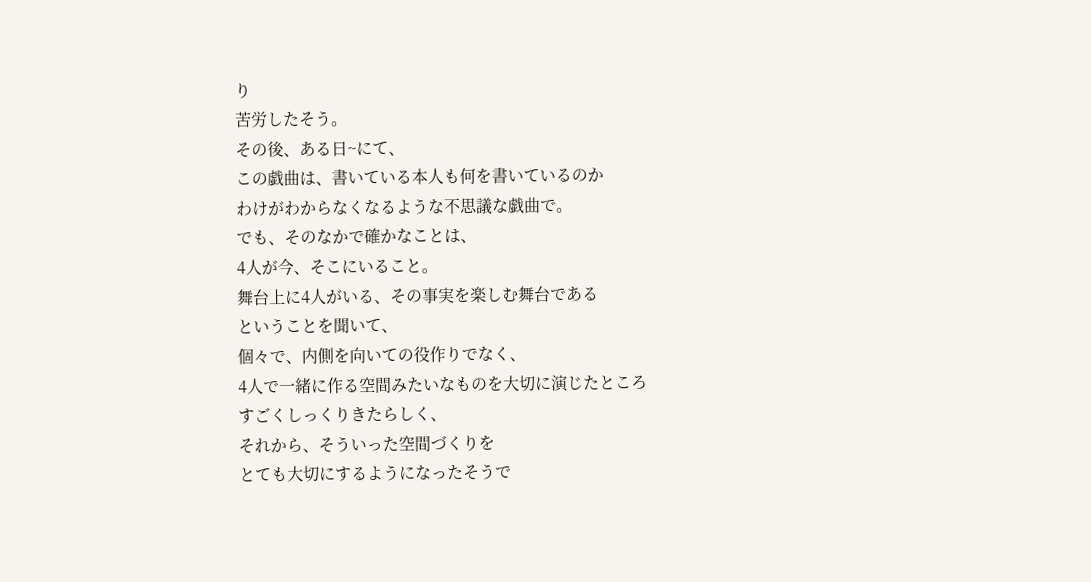り
苦労したそう。
その後、ある日~にて、
この戯曲は、書いている本人も何を書いているのか
わけがわからなくなるような不思議な戯曲で。
でも、そのなかで確かなことは、
4人が今、そこにいること。
舞台上に4人がいる、その事実を楽しむ舞台である
ということを聞いて、
個々で、内側を向いての役作りでなく、
4人で一緒に作る空間みたいなものを大切に演じたところ
すごくしっくりきたらしく、
それから、そういった空間づくりを
とても大切にするようになったそうで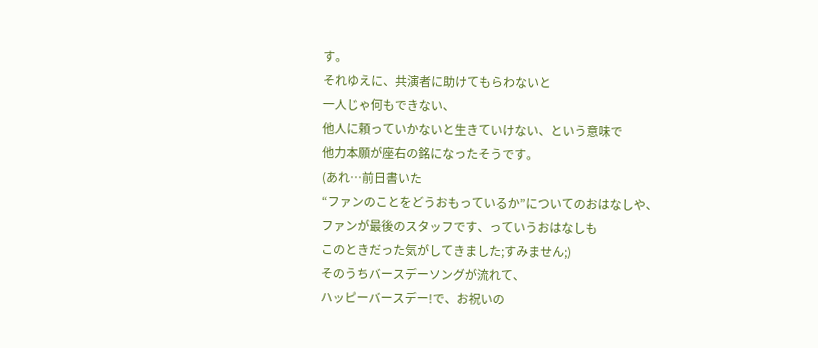す。
それゆえに、共演者に助けてもらわないと
一人じゃ何もできない、
他人に頼っていかないと生きていけない、という意味で
他力本願が座右の銘になったそうです。
(あれ…前日書いた
“ファンのことをどうおもっているか”についてのおはなしや、
ファンが最後のスタッフです、っていうおはなしも
このときだった気がしてきました;すみません;)
そのうちバースデーソングが流れて、
ハッピーバースデー!で、お祝いの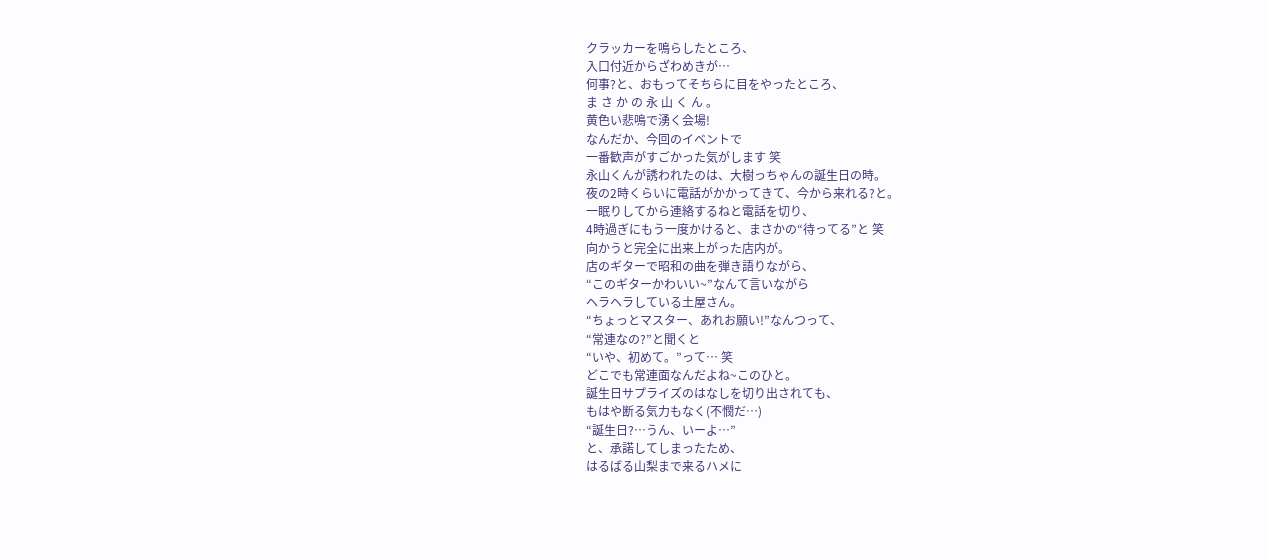クラッカーを鳴らしたところ、
入口付近からざわめきが…
何事?と、おもってそちらに目をやったところ、
ま さ か の 永 山 く ん 。
黄色い悲鳴で湧く会場!
なんだか、今回のイベントで
一番歓声がすごかった気がします 笑
永山くんが誘われたのは、大樹っちゃんの誕生日の時。
夜の2時くらいに電話がかかってきて、今から来れる?と。
一眠りしてから連絡するねと電話を切り、
4時過ぎにもう一度かけると、まさかの“待ってる”と 笑
向かうと完全に出来上がった店内が。
店のギターで昭和の曲を弾き語りながら、
“このギターかわいい~”なんて言いながら
ヘラヘラしている土屋さん。
“ちょっとマスター、あれお願い!”なんつって、
“常連なの?”と聞くと
“いや、初めて。”って… 笑
どこでも常連面なんだよね~このひと。
誕生日サプライズのはなしを切り出されても、
もはや断る気力もなく(不憫だ…)
“誕生日?…うん、いーよ…”
と、承諾してしまったため、
はるばる山梨まで来るハメに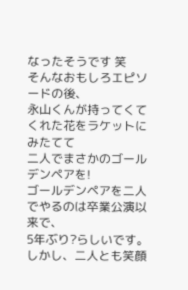なったそうです 笑
そんなおもしろエピソードの後、
永山くんが持ってくてくれた花をラケットにみたてて
二人でまさかのゴールデンペアを!
ゴールデンペアを二人でやるのは卒業公演以来で、
5年ぶり?らしいです。
しかし、二人とも笑顔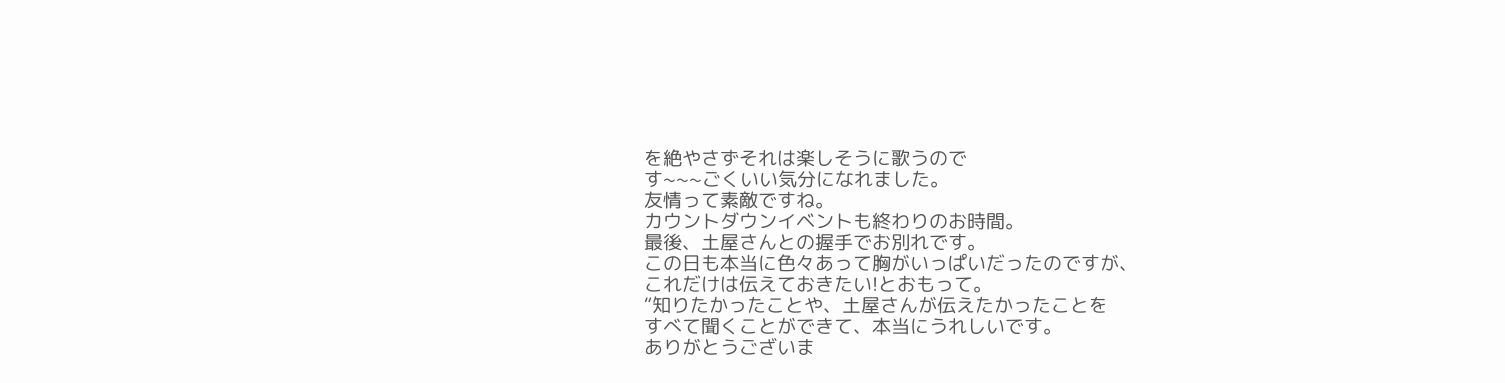を絶やさずそれは楽しそうに歌うので
す~~~ごくいい気分になれました。
友情って素敵ですね。
カウントダウンイベントも終わりのお時間。
最後、土屋さんとの握手でお別れです。
この日も本当に色々あって胸がいっぱいだったのですが、
これだけは伝えておきたい!とおもって。
“知りたかったことや、土屋さんが伝えたかったことを
すべて聞くことができて、本当にうれしいです。
ありがとうございま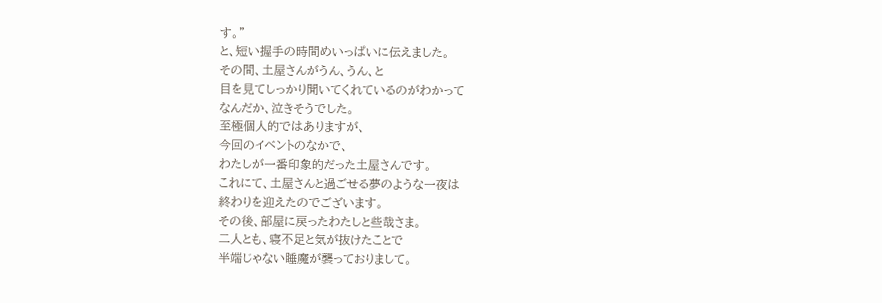す。”
と、短い握手の時間めいっぱいに伝えました。
その間、土屋さんがうん、うん、と
目を見てしっかり聞いてくれているのがわかって
なんだか、泣きそうでした。
至極個人的ではありますが、
今回のイベントのなかで、
わたしが一番印象的だった土屋さんです。
これにて、土屋さんと過ごせる夢のような一夜は
終わりを迎えたのでございます。
その後、部屋に戻ったわたしと些哉さま。
二人とも、寝不足と気が抜けたことで
半端じゃない睡魔が襲っておりまして。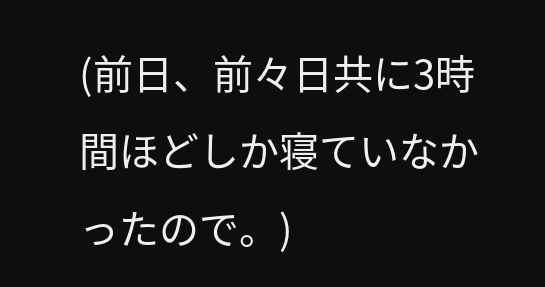(前日、前々日共に3時間ほどしか寝ていなかったので。)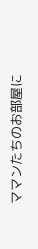ママンたちのお部屋に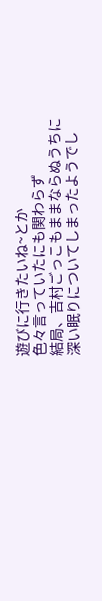遊びに行きたいね~とか
色々言っていたにも関わらず
結局、吉村ごっこもままならぬうちに
深い眠りについてしまったようでし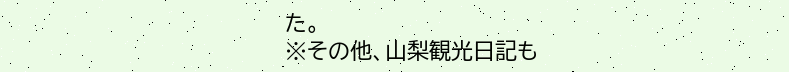た。
※その他、山梨観光日記も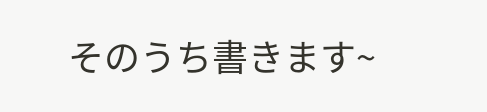そのうち書きます~